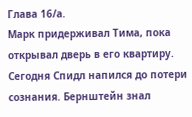Глава 16/а.
Марк придерживал Тима, пока открывал дверь в его квартиру. Сегодня Спидл напился до потери сознания. Бернштейн знал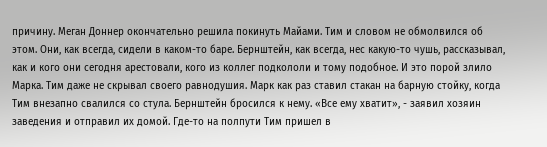причину. Меган Доннер окончательно решила покинуть Майами. Тим и словом не обмолвился об этом. Они, как всегда, сидели в каком-то баре. Бернштейн, как всегда, нес какую-то чушь, рассказывал, как и кого они сегодня арестовали, кого из коллег подкололи и тому подобное. И это порой злило Марка. Тим даже не скрывал своего равнодушия. Марк как раз ставил стакан на барную стойку, когда Тим внезапно свалился со стула. Бернштейн бросился к нему. «Все ему хватит», - заявил хозяин заведения и отправил их домой. Где-то на полпути Тим пришел в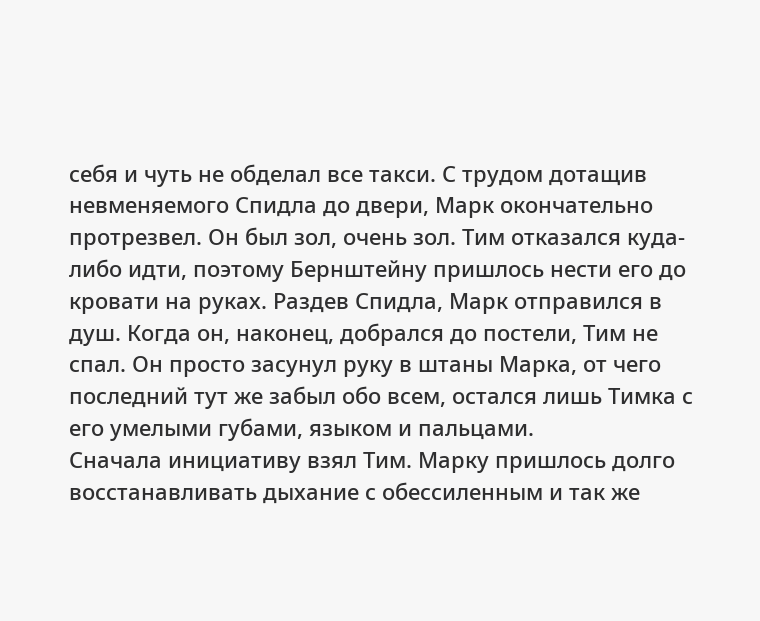себя и чуть не обделал все такси. С трудом дотащив невменяемого Спидла до двери, Марк окончательно протрезвел. Он был зол, очень зол. Тим отказался куда-либо идти, поэтому Бернштейну пришлось нести его до кровати на руках. Раздев Спидла, Марк отправился в душ. Когда он, наконец, добрался до постели, Тим не спал. Он просто засунул руку в штаны Марка, от чего последний тут же забыл обо всем, остался лишь Тимка с его умелыми губами, языком и пальцами.
Сначала инициативу взял Тим. Марку пришлось долго восстанавливать дыхание с обессиленным и так же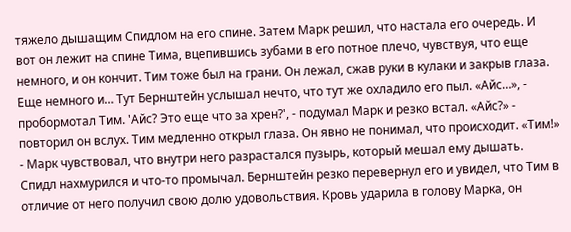тяжело дышащим Спидлом на его спине. Затем Марк решил, что настала его очередь. И вот он лежит на спине Тима, вцепившись зубами в его потное плечо, чувствуя, что еще немного, и он кончит. Тим тоже был на грани. Он лежал, сжав руки в кулаки и закрыв глаза. Еще немного и… Тут Бернштейн услышал нечто, что тут же охладило его пыл. «Айс…», - пробормотал Тим. 'Айс? Это еще что за хрен?', - подумал Марк и резко встал. «Айс?» - повторил он вслух. Тим медленно открыл глаза. Он явно не понимал, что происходит. «Тим!» - Марк чувствовал, что внутри него разрастался пузырь, который мешал ему дышать. Спидл нахмурился и что-то промычал. Бернштейн резко перевернул его и увидел, что Тим в отличие от него получил свою долю удовольствия. Кровь ударила в голову Марка, он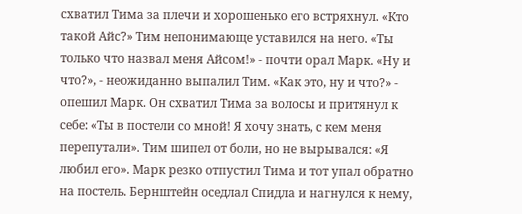схватил Тима за плечи и хорошенько его встряхнул. «Кто такой Айс?» Тим непонимающе уставился на него. «Ты только что назвал меня Айсом!» - почти орал Марк. «Ну и что?», - неожиданно выпалил Тим. «Как это, ну и что?» - опешил Марк. Он схватил Тима за волосы и притянул к себе: «Ты в постели со мной! Я хочу знать, с кем меня перепутали». Тим шипел от боли, но не вырывался: «Я любил его». Марк резко отпустил Тима и тот упал обратно на постель. Бернштейн оседлал Спидла и нагнулся к нему,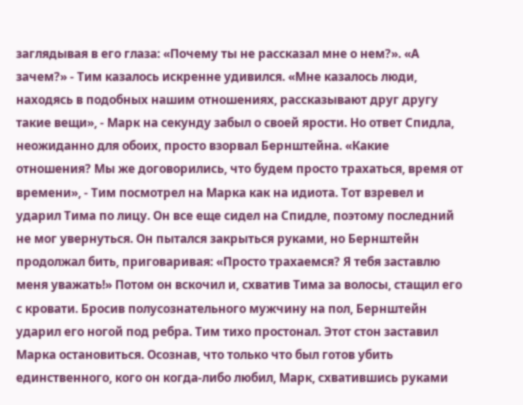заглядывая в его глаза: «Почему ты не рассказал мне о нем?». «А зачем?» - Тим казалось искренне удивился. «Мне казалось люди, находясь в подобных нашим отношениях, рассказывают друг другу такие вещи», - Марк на секунду забыл о своей ярости. Но ответ Спидла, неожиданно для обоих, просто взорвал Бернштейна. «Какие отношения? Мы же договорились, что будем просто трахаться, время от времени», - Тим посмотрел на Марка как на идиота. Тот взревел и ударил Тима по лицу. Он все еще сидел на Спидле, поэтому последний не мог увернуться. Он пытался закрыться руками, но Бернштейн продолжал бить, приговаривая: «Просто трахаемся? Я тебя заставлю меня уважать!» Потом он вскочил и, схватив Тима за волосы, стащил его с кровати. Бросив полусознательного мужчину на пол, Бернштейн ударил его ногой под ребра. Тим тихо простонал. Этот стон заставил Марка остановиться. Осознав, что только что был готов убить единственного, кого он когда-либо любил, Марк, схватившись руками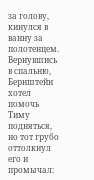за голову, кинулся в ванну за полотенцем. Вернувшись в спальню, Бернштейн хотел помочь Тиму подняться, но тот грубо оттолкнул его и промычал: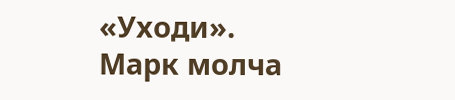«Уходи». Марк молча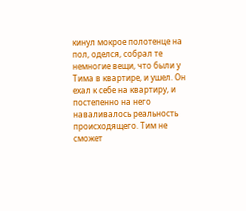кинул мокрое полотенце на пол, оделся, собрал те немногие вещи, что были у Тима в квартире, и ушел. Он ехал к себе на квартиру, и постепенно на него наваливалось реальность происходящего. Тим не сможет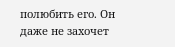полюбить его. Он даже не захочет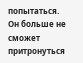попытаться. Он больше не сможет притронуться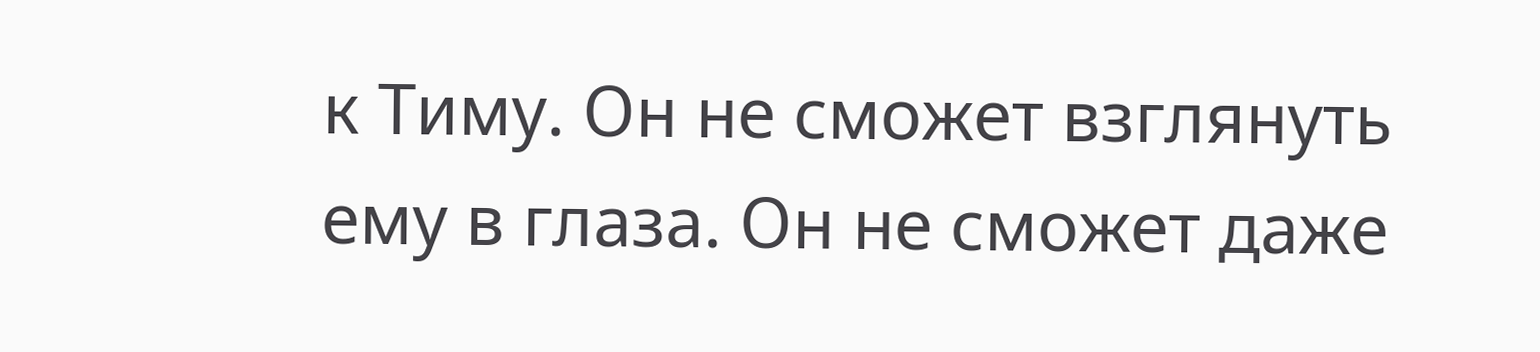к Тиму. Он не сможет взглянуть ему в глаза. Он не сможет даже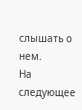слышать о нем.
На следующее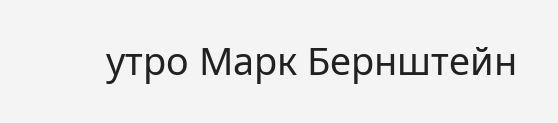утро Марк Бернштейн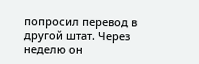попросил перевод в другой штат. Через неделю он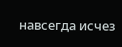навсегда исчез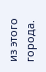из этого города.